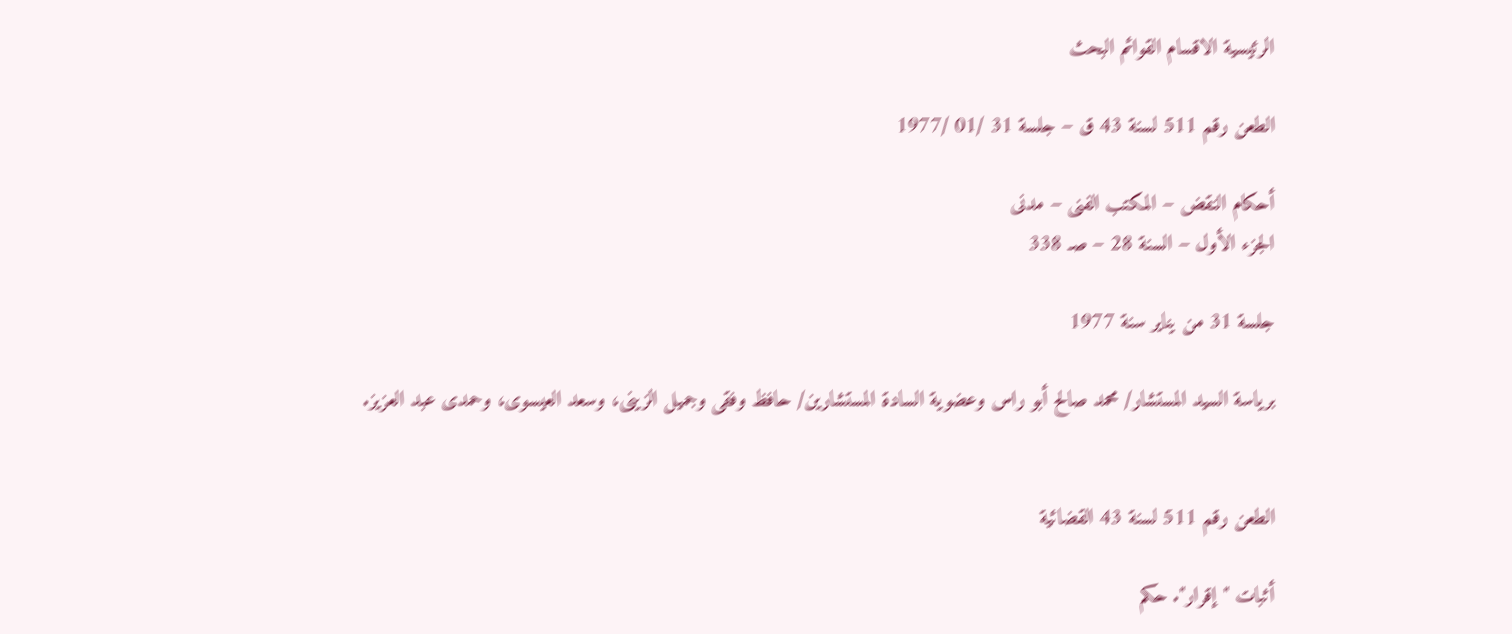الرئيسية الاقسام القوائم البحث

الطعن رقم 511 لسنة 43 ق – جلسة 31 /01 /1977

أحكام النقض – المكتب الفنى – مدنى
الجزء الأول – السنة 28 – صـ 338

جلسة 31 من يناير سنة 1977

برياسة السيد المستشار/ محمد صالح أبو راس وعضوية السادة المستشارين/ حافظ وفقى وجميل الزينى، وسعد العيسوى، وحمدى عبد العزيز.


الطعن رقم 511 لسنة 43 القضائية

أثبات "إقرار". حكم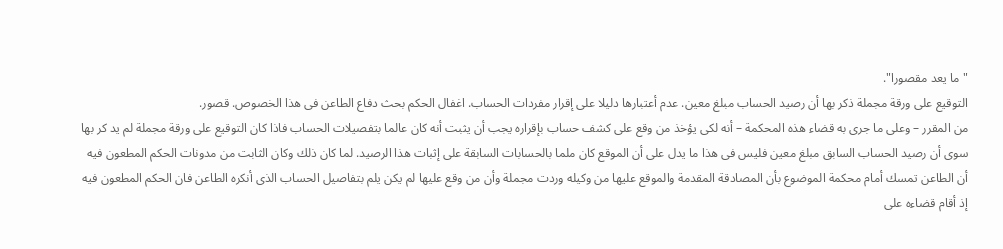"ما يعد مقصورا".
التوقيع على ورقة مجملة ذكر بها أن رصيد الحساب مبلغ معين. عدم أعتبارها دليلا على إقرار مفردات الحساب. اغفال الحكم بحث دفاع الطاعن فى هذا الخصوص. قصور.
من المقرر – وعلى ما جرى به قضاء هذه المحكمة – أنه لكى يؤخذ من وقع على كشف حساب بإقراره يجب أن يثبت أنه كان عالما بتفصيلات الحساب فاذا كان التوقيع على ورقة مجملة لم يد كر بها سوى أن رصيد الحساب السابق مبلغ معين فليس فى هذا ما يدل على أن الموقع كان ملما بالحسابات السابقة على إثبات هذا الرصيد. لما كان ذلك وكان الثابت من مدونات الحكم المطعون فيه أن الطاعن تمسك أمام محكمة الموضوع بأن المصادقة المقدمة والموقع عليها من وكيله وردت مجملة وأن من وقع عليها لم يكن يلم بتفاصيل الحساب الذى أنكره الطاعن فان الحكم المطعون فيه إذ أقام قضاءه على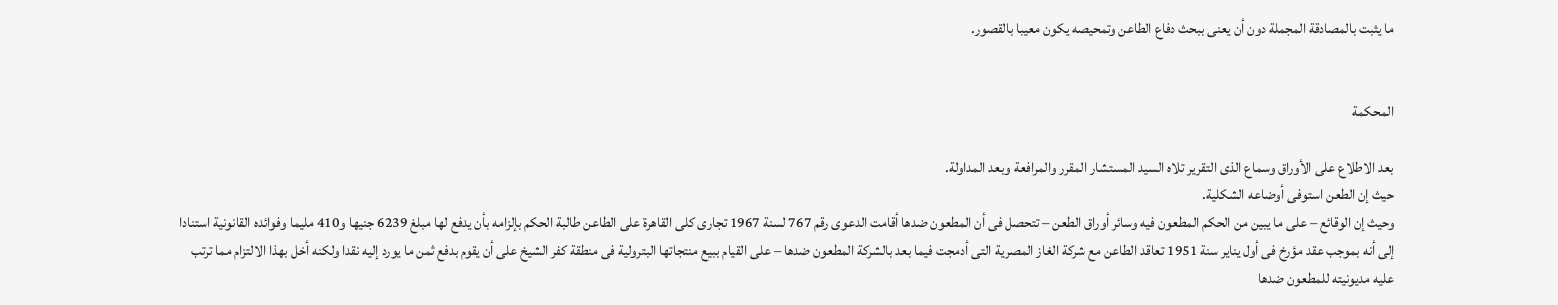ما يثبت بالمصادقة المجملة دون أن يعنى ببحث دفاع الطاعن وتمحيصه يكون معيبا بالقصور.


المحكمة

بعد الاطلاع على الأوراق وسماع الذى التقرير تلاه السيد المستشار المقرر والمرافعة وبعد المداولة.
حيث إن الطعن استوفى أوضاعه الشكلية.
وحيث إن الوقائع – على ما يبين من الحكم المطعون فيه وسائر أوراق الطعن – تتحصل فى أن المطعون ضدها أقامت الدعوى رقم 767 لسنة 1967 تجارى كلى القاهرة على الطاعن طالبة الحكم بإلزامه بأن يدفع لها مبلغ 6239 جنيها و410 مليما وفوائده القانونية استنادا إلى أنه بموجب عقد مؤرخ فى أول يناير سنة 1951 تعاقد الطاعن مع شركة الغاز المصرية التى أدمجت فيما بعد بالشركة المطعون ضدها – على القيام ببيع منتجاتها البترولية فى منطقة كفر الشيخ على أن يقوم بدفع ثمن ما يورد إليه نقدا ولكنه أخل بهذا الالتزام مما ترتب عليه مديونيته للمطعون ضدها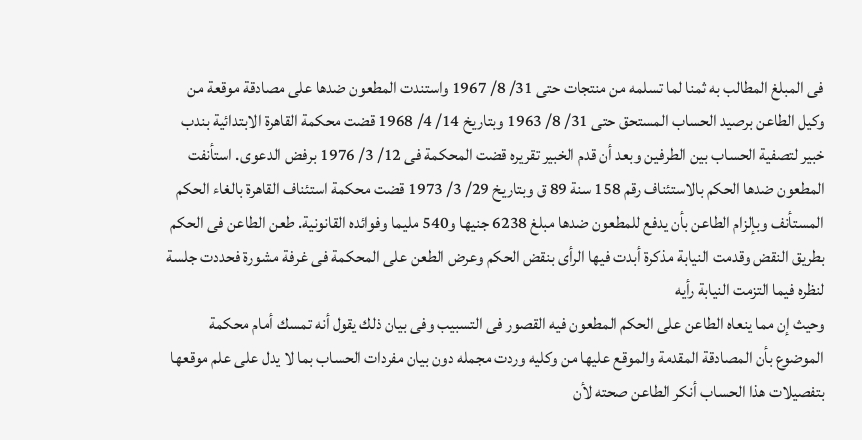فى المبلغ المطالب به ثمنا لما تسلمه من منتجات حتى 31/ 8/ 1967 واستندت المطعون ضدها على مصادقة موقعة من وكيل الطاعن برصيد الحساب المستحق حتى 31/ 8/ 1963 وبتاريخ 14/ 4/ 1968 قضت محكمة القاهرة الابتدائية بندب خبير لتصفية الحساب بين الطرفين وبعد أن قدم الخبير تقريره قضت المحكمة فى 12/ 3/ 1976 برفض الدعوى. استأنفت المطعون ضدها الحكم بالاستئناف رقم 158 سنة 89 ق وبتاريخ 29/ 3/ 1973 قضت محكمة استئناف القاهرة بالغاء الحكم المستأنف وبإلزام الطاعن بأن يدفع للمطعون ضدها مبلغ 6238 جنيها و540 مليما وفوائده القانونية. طعن الطاعن فى الحكم بطريق النقض وقدمت النيابة مذكرة أبدت فيها الرأى بنقض الحكم وعرض الطعن على المحكمة فى غرفة مشورة فحددت جلسة لنظره فيما التزمت النيابة رأيه
وحيث إن مما ينعاه الطاعن على الحكم المطعون فيه القصور فى التسبيب وفى بيان ذلك يقول أنه تمسك أمام محكمة الموضوع بأن المصادقة المقدمة والموقع عليها من وكليه وردت مجمله دون بيان مفردات الحساب بما لا يدل على علم موقعها بتفصيلات هذا الحساب أنكر الطاعن صحته لأن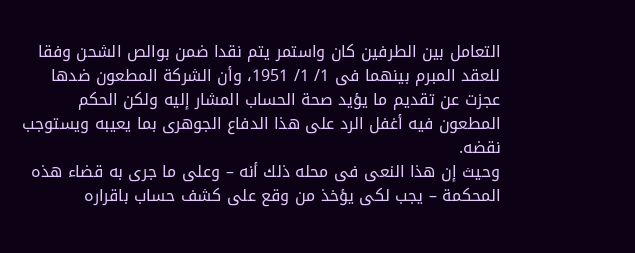التعامل بين الطرفين كان واستمر يتم نقدا ضمن بوالص الشحن وفقا للعقد المبرم بينهما فى 1/ 1/ 1951، وأن الشركة المطعون ضدها عجزت عن تقديم ما يؤيد صحة الحساب المشار إليه ولكن الحكم المطعون فيه أغفل الرد على هذا الدفاع الجوهرى بما يعيبه ويستوجب نقضه.
وحيث إن هذا النعى فى محله ذلك أنه – وعلى ما جرى به قضاء هذه المحكمة – يجب لكى يؤخذ من وقع على كشف حساب باقراره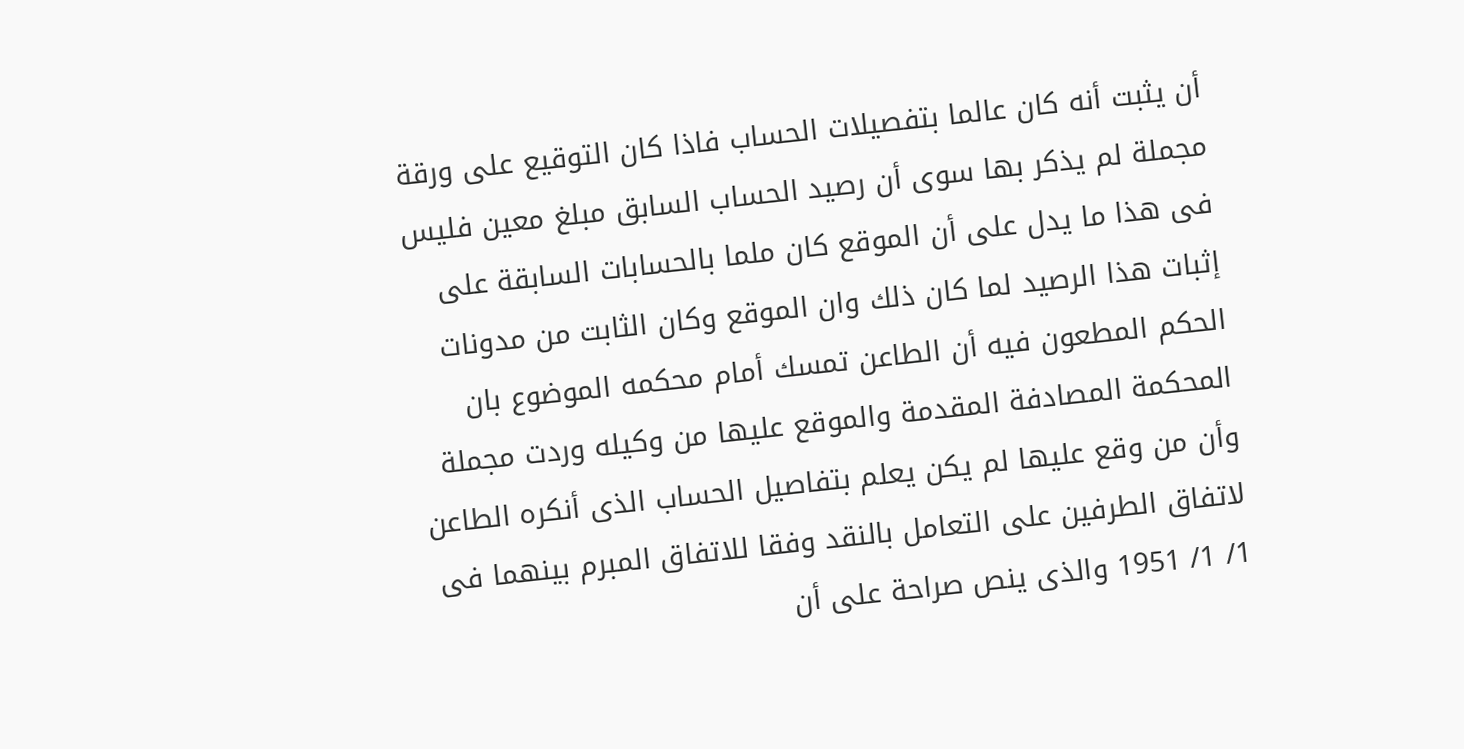أن يثبت أنه كان عالما بتفصيلات الحساب فاذا كان التوقيع على ورقة مجملة لم يذكر بها سوى أن رصيد الحساب السابق مبلغ معين فليس فى هذا ما يدل على أن الموقع كان ملما بالحسابات السابقة على إثبات هذا الرصيد لما كان ذلك وان الموقع وكان الثابت من مدونات الحكم المطعون فيه أن الطاعن تمسك أمام محكمه الموضوع بان المحكمة المصادفة المقدمة والموقع عليها من وكيله وردت مجملة وأن من وقع عليها لم يكن يعلم بتفاصيل الحساب الذى أنكره الطاعن لاتفاق الطرفين على التعامل بالنقد وفقا للاتفاق المبرم بينهما فى 1/ 1/ 1951 والذى ينص صراحة على أن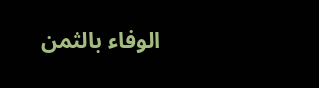الوفاء بالثمن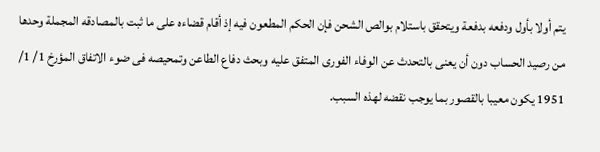يتم أولا بأول ودفعه بدفعة ويتحقق باستلام بوالص الشحن فإن الحكم المطعون فيه إذ أقام قضاءه على ما ثبت بالمصادقه المجملة وحدها من رصيد الحساب دون أن يعنى بالتحدث عن الوفاء الفورى المتفق عليه وبحث دفاع الطاعن وتمحيصه فى ضوء الاتفاق المؤرخ 1/ 1/ 1951 يكون معيبا بالقصور بما يوجب نقضه لهذه السبب.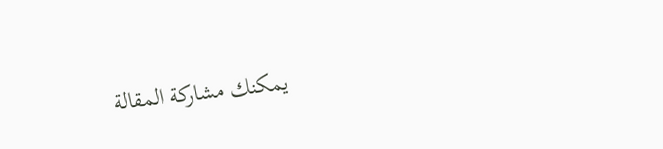يمكنك مشاركة المقالة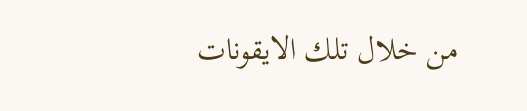من خلال تلك الايقونات